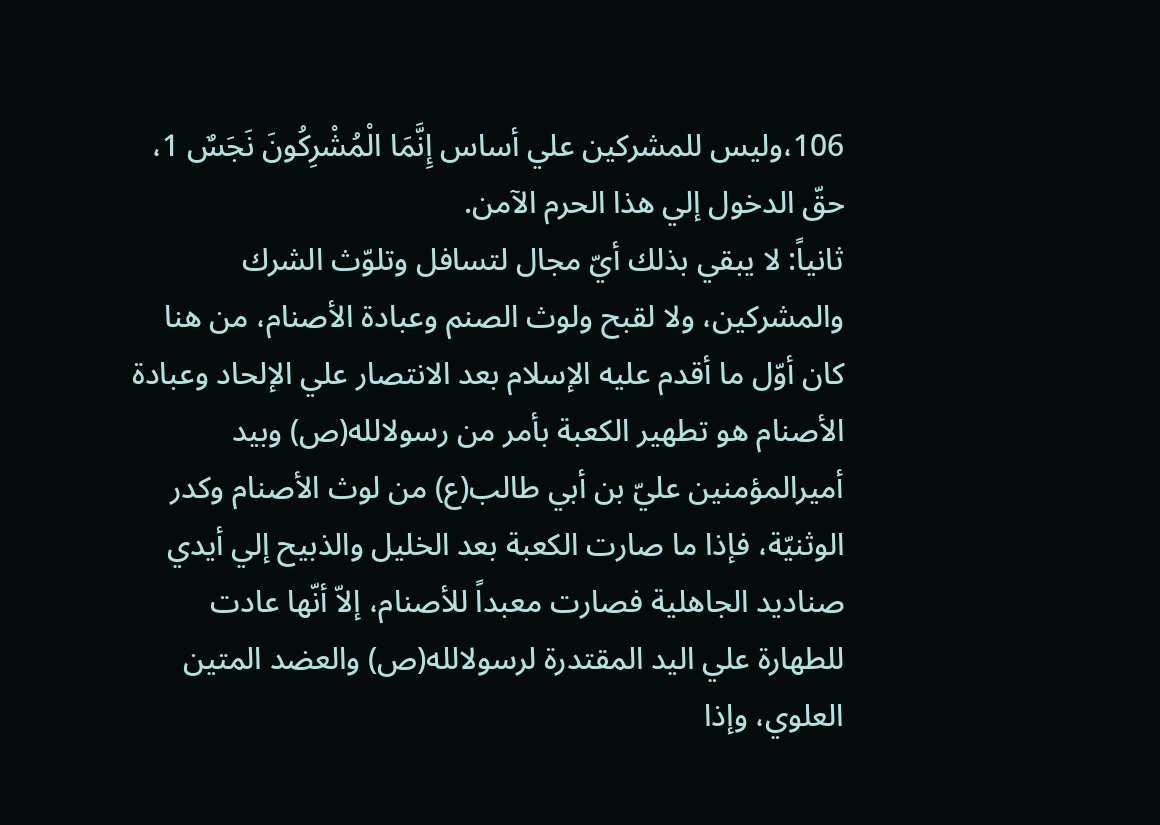106،وليس للمشركين علي أساس إِنَّمَا الْمُشْرِكُونَ نَجَسٌ 1، حقّ الدخول إلي هذا الحرم الآمن.
ثانياً: لا يبقي بذلك أيّ مجال لتسافل وتلوّث الشرك والمشركين، ولا لقبح ولوث الصنم وعبادة الأصنام، من هنا كان أوّل ما أقدم عليه الإسلام بعد الانتصار علي الإلحاد وعبادة الأصنام هو تطهير الكعبة بأمر من رسولالله(ص) وبيد أميرالمؤمنين عليّ بن أبي طالب(ع) من لوث الأصنام وكدر الوثنيّة، فإذا ما صارت الكعبة بعد الخليل والذبيح إلي أيدي صناديد الجاهلية فصارت معبداً للأصنام، إلاّ أنّها عادت للطهارة علي اليد المقتدرة لرسولالله(ص) والعضد المتين العلوي، وإذا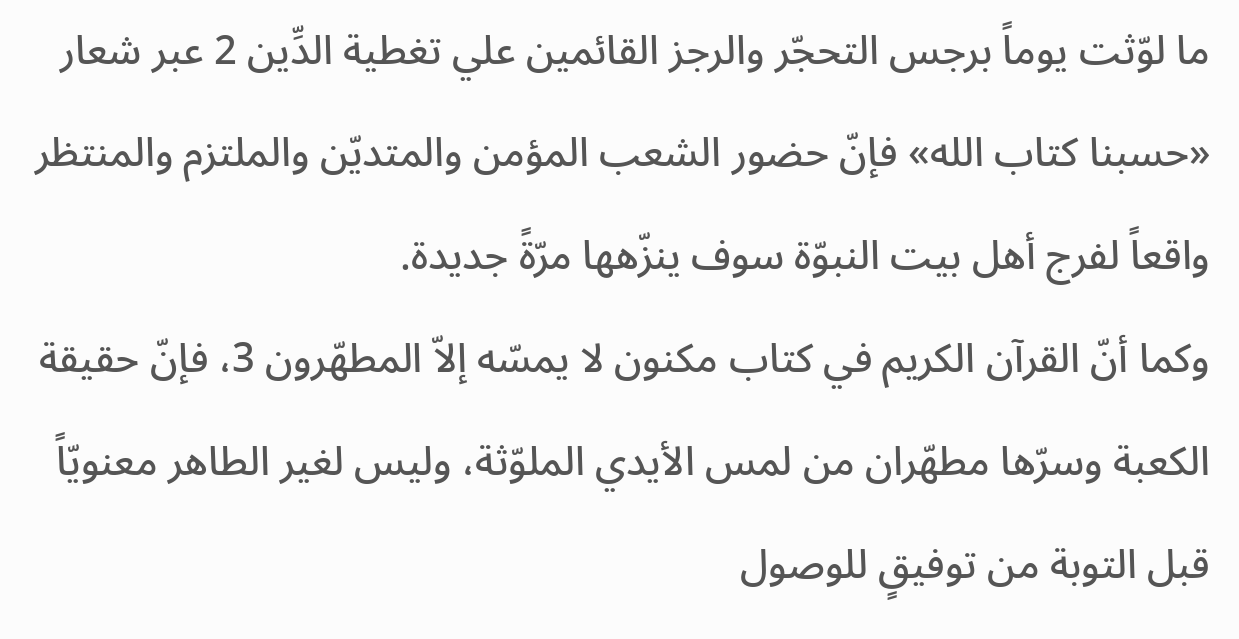ما لوّثت يوماً برجس التحجّر والرجز القائمين علي تغطية الدِّين 2 عبر شعار «حسبنا كتاب الله» فإنّ حضور الشعب المؤمن والمتديّن والملتزم والمنتظر واقعاً لفرج أهل بيت النبوّة سوف ينزّهها مرّةً جديدة.
وكما أنّ القرآن الكريم في كتاب مكنون لا يمسّه إلاّ المطهّرون 3، فإنّ حقيقة الكعبة وسرّها مطهّران من لمس الأيدي الملوّثة، وليس لغير الطاهر معنويّاً قبل التوبة من توفيقٍ للوصول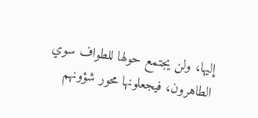إليها، ولن يجتمع حولها للطواف سوي الطاهرون، فيجعلونها محور شؤونهم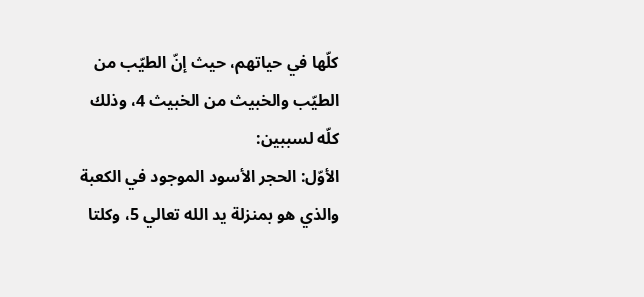كلّها في حياتهم، حيث إنّ الطيّب من الطيّب والخبيث من الخبيث 4، وذلك كلّه لسببين:
الأوّل: الحجر الأسود الموجود في الكعبة والذي هو بمنزلة يد الله تعالي 5، وكلتا